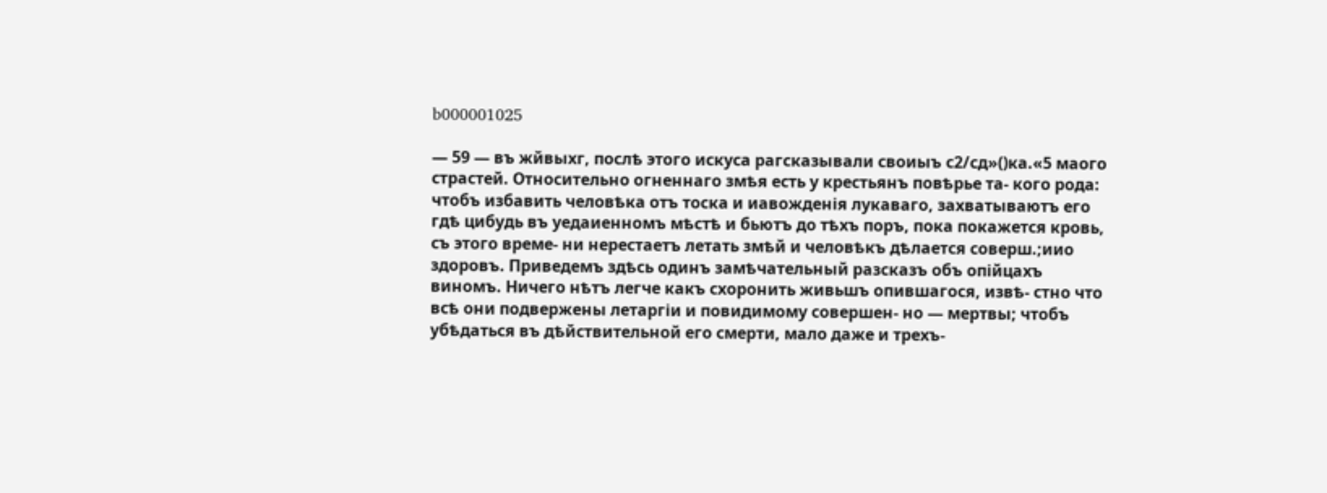b000001025

— 59 — въ жйвыхг, послѣ этого искуса рагсказывали своиыъ с2/сд»()ка.«5 маого страстей. Относительно огненнаго змѣя есть у крестьянъ повѣрье та- кого рода: чтобъ избавить человѣка отъ тоска и иавожденія лукаваго, захватываютъ его гдѣ цибудь въ уедаиенномъ мѣстѣ и бьютъ до тѣхъ поръ, пока покажется кровь, съ этого време- ни нерестаетъ летать змѣй и человѣкъ дѣлается соверш.;иио здоровъ. Приведемъ здѣсь одинъ замѣчательный разсказъ объ опійцахъ виномъ. Ничего нѣтъ легче какъ схоронить живьшъ опившагося, извѣ- стно что всѣ они подвержены летаргіи и повидимому совершен- но — мертвы; чтобъ убѣдаться въ дѣйствительной его смерти, мало даже и трехъ-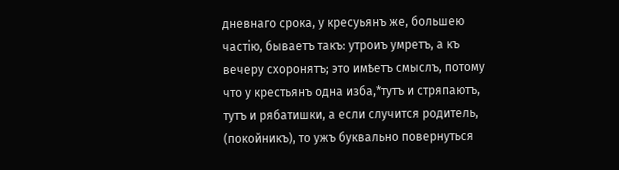дневнаго срока, у кресуьянъ же, большею частію, бываетъ такъ: утроиъ умретъ, а къ вечеру схоронятъ; это имѣетъ смыслъ, потому что у крестьянъ одна изба,*тутъ и стряпаютъ, тутъ и рябатишки, а если случится родитель, (покойникъ), то ужъ буквально повернуться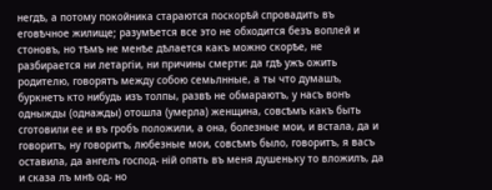негдѣ, а потому покойника стараются поскорѣй спровадить въ еговѣчное жилище; разумѣется все это не обходится безъ воплей и стоновъ, но тѣмъ не менѣе дѣлается какъ можно скорѣе, не разбирается ни летаргіи, ни причины смерти: да гдѣ ужъ ожить родителю, говорятъ между собою семьлнные, а ты что думашъ, буркнетъ кто нибудь изъ толпы, развѣ не обмараютъ, у насъ вонъ одныжды (однажды) отошла (умерла) женщина, совсѣмъ какъ быть сготовили ее и въ гробъ положили, а она, болезные мои, и встала, да и говоритъ, ну говоритъ, любезные мои, совсѣмъ было, говоритъ, я васъ оставила, да ангелъ господ- ній опять въ меня душеньку то вложилъ, да и сказа лъ мнѣ од- но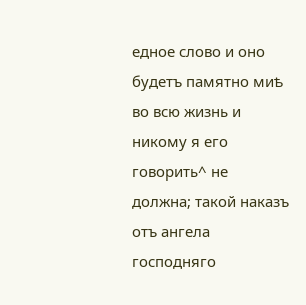едное слово и оно будетъ памятно миѣ во всю жизнь и никому я его говорить^ не должна; такой наказъ отъ ангела господняго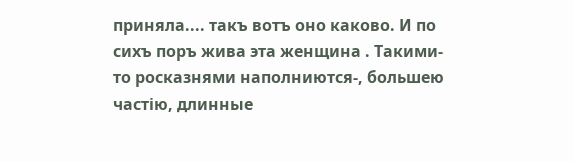приняла.... такъ вотъ оно каково. И по сихъ поръ жива эта женщина . Такими-то росказнями наполниются-, большею частію, длинные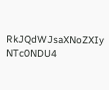RkJQdWJsaXNoZXIy NTc0NDU4